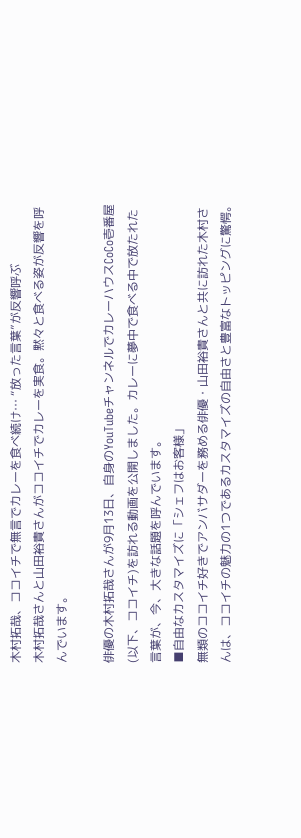木村拓哉、ココイチで無言でカレーを食べ続け… “放った言葉”が反響呼ぶ
木村拓哉さんと山田裕貴さんがココイチでカレーを実食。黙々と食べる姿が反響を呼んでいます。

俳優の木村拓哉さんが9月13日、自身のYouTubeチャンネルでカレーハウスCoCo壱番屋(以下、ココイチ)を訪れる動画を公開しました。カレーに夢中で食べる中で放たれた言葉が、今、大きな話題を呼んでいます。
■自由なカスタマイズに「シェフはお客様」
無類のココイチ好きでアンバサダーを務める俳優・山田裕貴さんと共に訪れた木村さんは、ココイチの魅力の1つであるカスタマイズの自由さと豊富なトッピングに驚愕。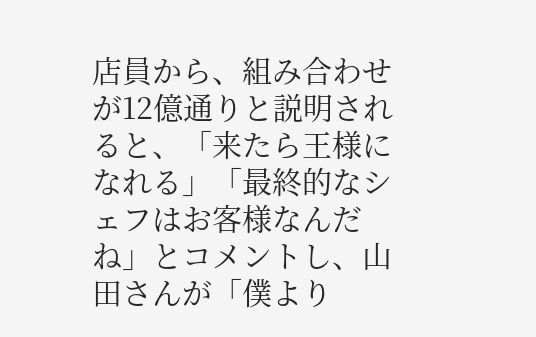店員から、組み合わせが12億通りと説明されると、「来たら王様になれる」「最終的なシェフはお客様なんだね」とコメントし、山田さんが「僕より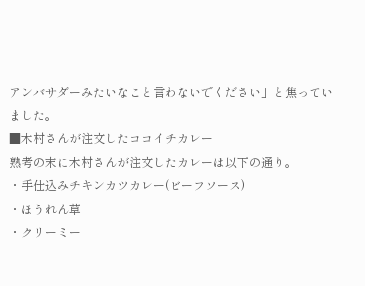アンバサダーみたいなこと言わないでください」と焦っていました。
■木村さんが注文したココイチカレー
熟考の末に木村さんが注文したカレーは以下の通り。
・手仕込みチキンカツカレー(ビーフソース)
・ほうれん草
・クリーミー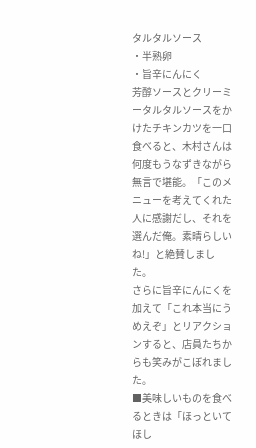タルタルソース
・半熟卵
・旨辛にんにく
芳醇ソースとクリーミータルタルソースをかけたチキンカツを一口食べると、木村さんは何度もうなずきながら無言で堪能。「このメニューを考えてくれた人に感謝だし、それを選んだ俺。素晴らしいね!」と絶賛しました。
さらに旨辛にんにくを加えて「これ本当にうめえぞ」とリアクションすると、店員たちからも笑みがこぼれました。
■美味しいものを食べるときは「ほっといてほし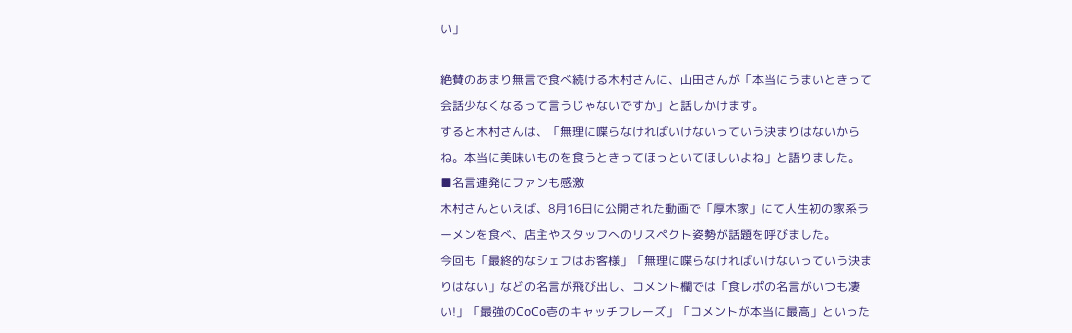い」

絶賛のあまり無言で食べ続ける木村さんに、山田さんが「本当にうまいときって会話少なくなるって言うじゃないですか」と話しかけます。
すると木村さんは、「無理に喋らなければいけないっていう決まりはないからね。本当に美味いものを食うときってほっといてほしいよね」と語りました。
■名言連発にファンも感激
木村さんといえば、8月16日に公開された動画で「厚木家」にて人生初の家系ラーメンを食べ、店主やスタッフへのリスペクト姿勢が話題を呼びました。
今回も「最終的なシェフはお客様」「無理に喋らなければいけないっていう決まりはない」などの名言が飛び出し、コメント欄では「食レポの名言がいつも凄い!」「最強のCoCo壱のキャッチフレーズ」「コメントが本当に最高」といった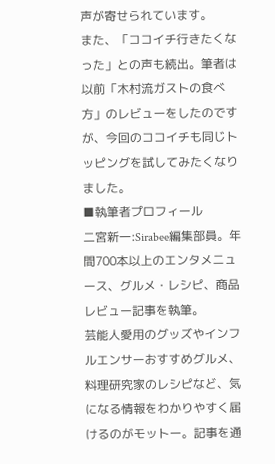声が寄せられています。
また、「ココイチ行きたくなった」との声も続出。筆者は以前「木村流ガストの食べ方」のレビューをしたのですが、今回のココイチも同じトッピングを試してみたくなりました。
■執筆者プロフィール
二宮新一:Sirabee編集部員。年間700本以上のエンタメニュース、グルメ・レシピ、商品レビュー記事を執筆。
芸能人愛用のグッズやインフルエンサーおすすめグルメ、料理研究家のレシピなど、気になる情報をわかりやすく届けるのがモットー。記事を通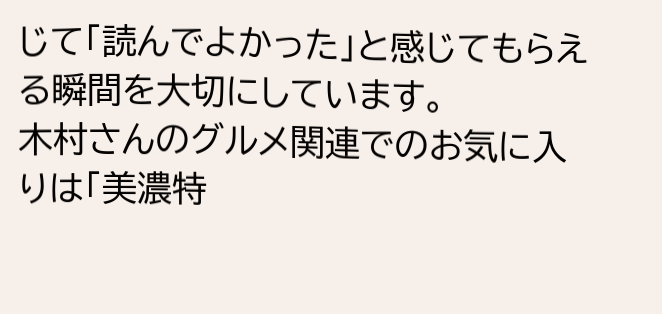じて「読んでよかった」と感じてもらえる瞬間を大切にしています。
木村さんのグルメ関連でのお気に入りは「美濃特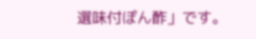選味付ぽん酢」です。